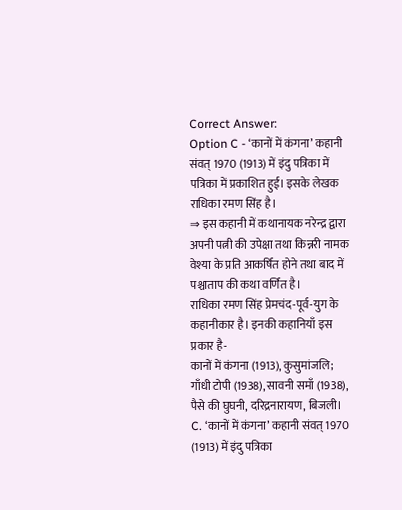Correct Answer:
Option C - ‘कानों में कंगना’ कहानी संवत् 1970 (1913) में इंदु पत्रिका में पत्रिका में प्रकाशित हुई। इसके लेखक राधिका रमण सिंह है।
⇒ इस कहानी में कथानायक नरेन्द्र द्वारा अपनी पत्नी की उपेक्षा तथा किन्नरी नामक वेश्या के प्रति आकर्षित होने तथा बाद में पश्चाताप की कथा वर्णित है।
राधिका रमण सिंह प्रेमचंद-पूर्व-युग के कहानीकार है। इनकी कहानियाँ इस प्रकार है-
कानों में कंगना (1913), कुसुमांजलि; गाँधी टोपी (1938), सावनी समाँ (1938), पैसे की घुघनी, दरिद्रनारायण, बिजली।
C. ‘कानों में कंगना’ कहानी संवत् 1970 (1913) में इंदु पत्रिका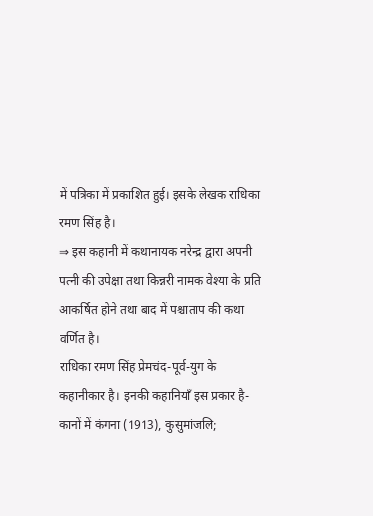में पत्रिका में प्रकाशित हुई। इसके लेखक राधिका रमण सिंह है।
⇒ इस कहानी में कथानायक नरेन्द्र द्वारा अपनी पत्नी की उपेक्षा तथा किन्नरी नामक वेश्या के प्रति आकर्षित होने तथा बाद में पश्चाताप की कथा वर्णित है।
राधिका रमण सिंह प्रेमचंद-पूर्व-युग के कहानीकार है। इनकी कहानियाँ इस प्रकार है-
कानों में कंगना (1913), कुसुमांजलि;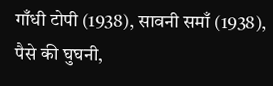गाँधी टोपी (1938), सावनी समाँ (1938), पैसे की घुघनी,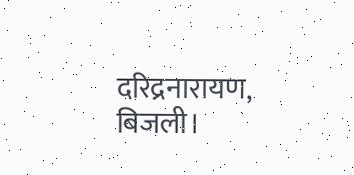दरिद्रनारायण, बिजली।